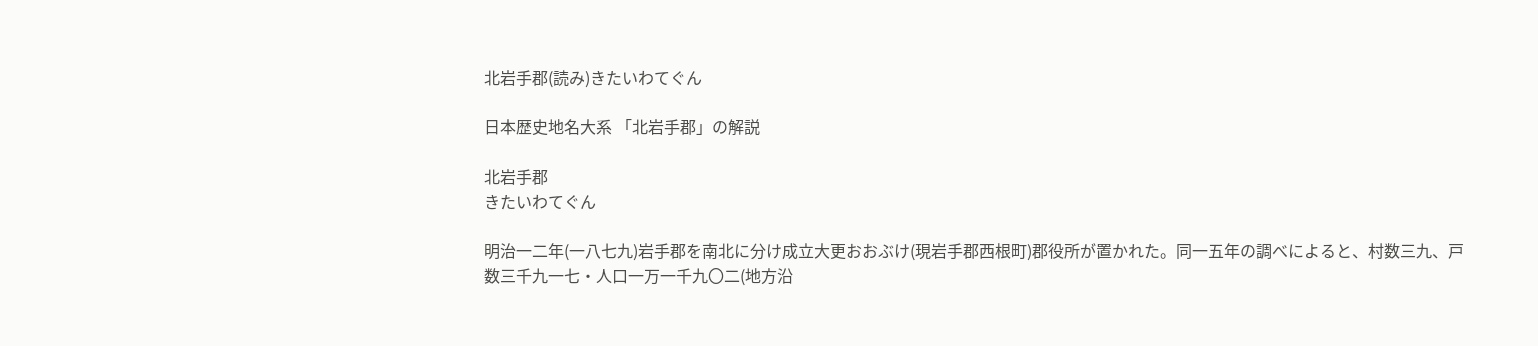北岩手郡(読み)きたいわてぐん

日本歴史地名大系 「北岩手郡」の解説

北岩手郡
きたいわてぐん

明治一二年(一八七九)岩手郡を南北に分け成立大更おおぶけ(現岩手郡西根町)郡役所が置かれた。同一五年の調べによると、村数三九、戸数三千九一七・人口一万一千九〇二(地方沿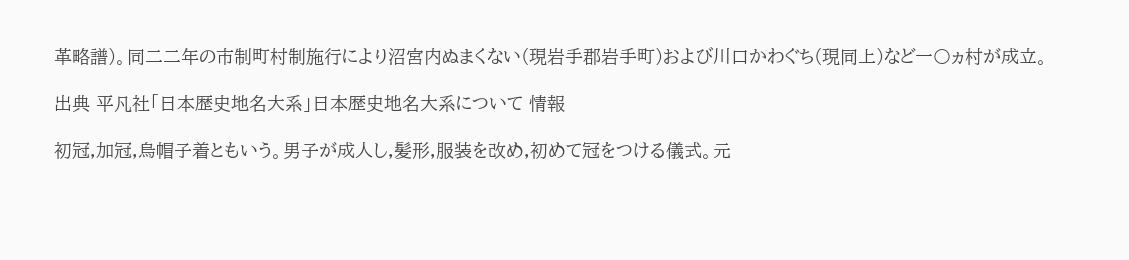革略譜)。同二二年の市制町村制施行により沼宮内ぬまくない(現岩手郡岩手町)および川口かわぐち(現同上)など一〇ヵ村が成立。

出典 平凡社「日本歴史地名大系」日本歴史地名大系について 情報

初冠,加冠,烏帽子着ともいう。男子が成人し,髪形,服装を改め,初めて冠をつける儀式。元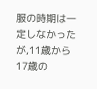服の時期は一定しなかったが,11歳から 17歳の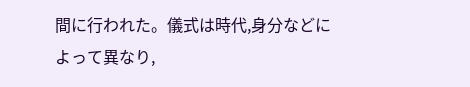間に行われた。儀式は時代,身分などによって異なり,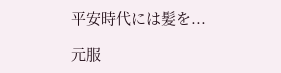平安時代には髪を...

元服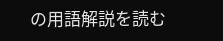の用語解説を読む